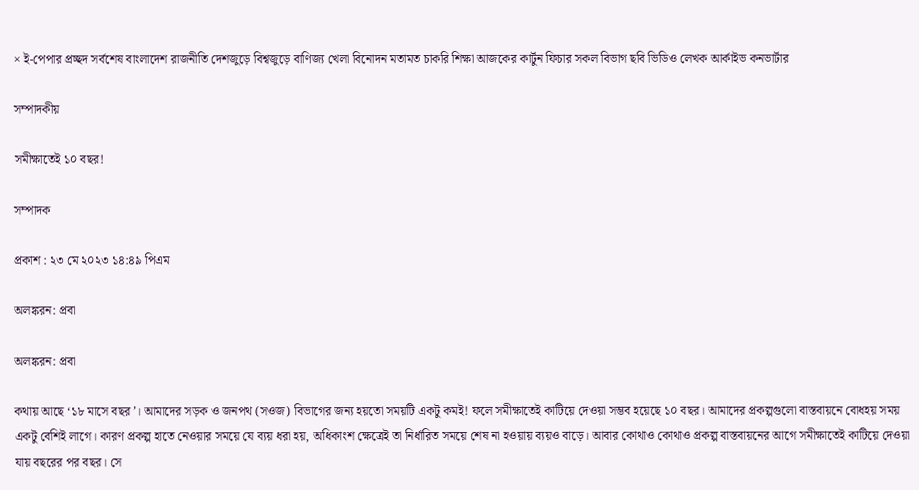× ই-পেপার প্রচ্ছদ সর্বশেষ বাংলাদেশ রাজনীতি দেশজুড়ে বিশ্বজুড়ে বাণিজ্য খেলা বিনোদন মতামত চাকরি শিক্ষা আজকের কার্টুন ফিচার সকল বিভাগ ছবি ভিডিও লেখক আর্কাইভ কনভার্টার

সম্পাদকীয়

সমীক্ষাতেই ১০ বছর!

সম্পাদক

প্রকাশ : ২৩ মে ২০২৩ ১৪:৪৯ পিএম

অলঙ্করন: প্রবা

অলঙ্করন: প্রবা

কথায় আছে ‘১৮ মাসে বছর’। আমাদের সড়ক ও জনপথ (সওজ) বিভাগের জন্য হয়তো সময়টি একটু কমই! ফলে সমীক্ষাতেই কাটিয়ে দেওয়া সম্ভব হয়েছে ১০ বছর। আমাদের প্রকল্পগুলো বাস্তবায়নে বোধহয় সময় একটু বেশিই লাগে। কারণ প্রকল্প হাতে নেওয়ার সময়ে যে ব্যয় ধরা হয়, অধিকাংশ ক্ষেত্রেই তা নির্ধারিত সময়ে শেষ না হওয়ায় ব্যয়ও বাড়ে। আবার কোথাও কোথাও প্রকল্প বাস্তবায়নের আগে সমীক্ষাতেই কাটিয়ে দেওয়া যায় বছরের পর বছর। সে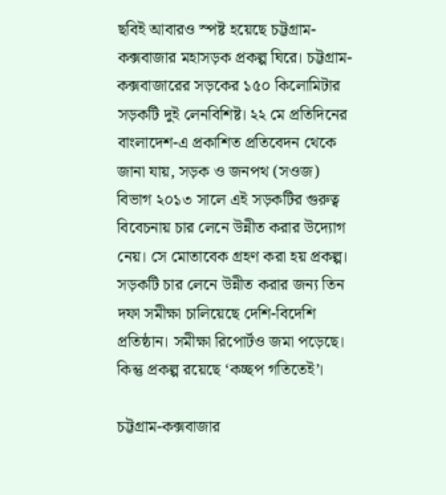ছবিই আবারও স্পষ্ট হয়েছে চট্টগ্রাম-কক্সবাজার মহাসড়ক প্রকল্প ঘিরে। চট্টগ্রাম-কক্সবাজারের সড়কের ১৫০ কিলোমিটার সড়কটি দুই লেনবিশিষ্ট। ২২ মে প্রতিদিনের বাংলাদেশ-এ প্রকাশিত প্রতিবেদন থেকে জানা যায়, সড়ক ও জনপথ (সওজ) বিভাগ ২০১৩ সালে এই সড়কটির গুরুত্ব বিবেচনায় চার লেনে উন্নীত করার উদ্যোগ নেয়। সে মোতাবেক গ্রহণ করা হয় প্রকল্প। সড়কটি চার লেনে উন্নীত করার জন্য তিন দফা সমীক্ষা চালিয়েছে দেশি-বিদেশি প্রতিষ্ঠান। সমীক্ষা রিপোর্টও জমা পড়েছে। কিন্তু প্রকল্প রয়েছে ‘কচ্ছপ গতিতেই’।

চট্টগ্রাম-কক্সবাজার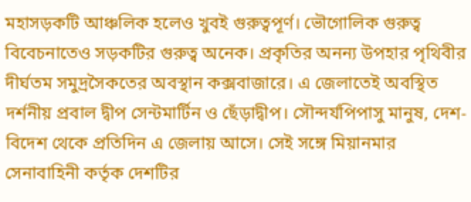মহাসড়কটি আঞ্চলিক হলেও খুবই গুরুত্বপূর্ণ। ভৌগোলিক গুরুত্ব বিবেচনাতেও সড়কটির গুরুত্ব অনেক। প্রকৃতির অনন্য উপহার পৃথিবীর দীর্ঘতম সমুদ্রসৈকতের অবস্থান কক্সবাজারে। এ জেলাতেই অবস্থিত দর্শনীয় প্রবাল দ্বীপ সেন্টমার্টিন ও ছেঁড়াদ্বীপ। সৌন্দর্যপিপাসু মানুষ, দেশ-বিদেশ থেকে প্রতিদিন এ জেলায় আসে। সেই সঙ্গে মিয়ানমার সেনাবাহিনী কর্তৃক দেশটির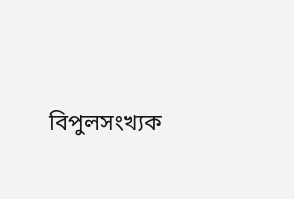বিপুলসংখ্যক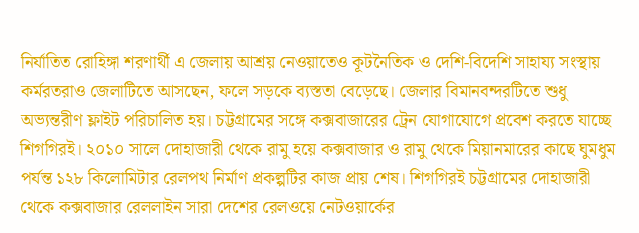নির্যাতিত রোহিঙ্গা শরণার্থী এ জেলায় আশ্রয় নেওয়াতেও কূটনৈতিক ও দেশি-বিদেশি সাহায্য সংস্থায় কর্মরতরাও জেলাটিতে আসছেন, ফলে সড়কে ব্যস্ততা বেড়েছে। জেলার বিমানবন্দরটিতে শুধু অভ্যন্তরীণ ফ্লাইট পরিচালিত হয়। চট্টগ্রামের সঙ্গে কক্সবাজারের ট্রেন যোগাযোগে প্রবেশ করতে যাচ্ছে শিগগিরই। ২০১০ সালে দোহাজারী থেকে রামু হয়ে কক্সবাজার ও রামু থেকে মিয়ানমারের কাছে ঘুমধুম পর্যন্ত ১২৮ কিলোমিটার রেলপথ নির্মাণ প্রকল্পটির কাজ প্রায় শেষ। শিগগিরই চট্টগ্রামের দোহাজারী থেকে কক্সবাজার রেললাইন সারা দেশের রেলওয়ে নেটওয়ার্কের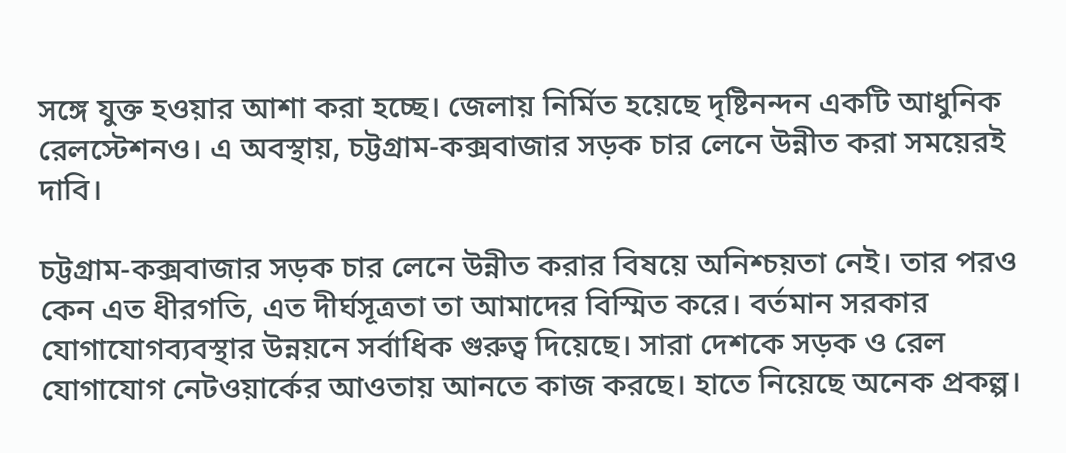সঙ্গে যুক্ত হওয়ার আশা করা হচ্ছে। জেলায় নির্মিত হয়েছে দৃষ্টিনন্দন একটি আধুনিক রেলস্টেশনও। এ অবস্থায়, চট্টগ্রাম-কক্সবাজার সড়ক চার লেনে উন্নীত করা সময়েরই দাবি।

চট্টগ্রাম-কক্সবাজার সড়ক চার লেনে উন্নীত করার বিষয়ে অনিশ্চয়তা নেই। তার পরও কেন এত ধীরগতি, এত দীর্ঘসূত্রতা তা আমাদের বিস্মিত করে। বর্তমান সরকার যোগাযোগব্যবস্থার উন্নয়নে সর্বাধিক গুরুত্ব দিয়েছে। সারা দেশকে সড়ক ও রেল যোগাযোগ নেটওয়ার্কের আওতায় আনতে কাজ করছে। হাতে নিয়েছে অনেক প্রকল্প।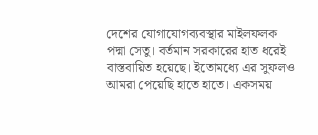দেশের যোগাযোগব্যবস্থার মাইলফলক পদ্মা সেতু। বর্তমান সরকারের হাত ধরেই বাস্তবায়িত হয়েছে। ইতোমধ্যে এর সুফলও আমরা পেয়েছি হাতে হাতে। একসময়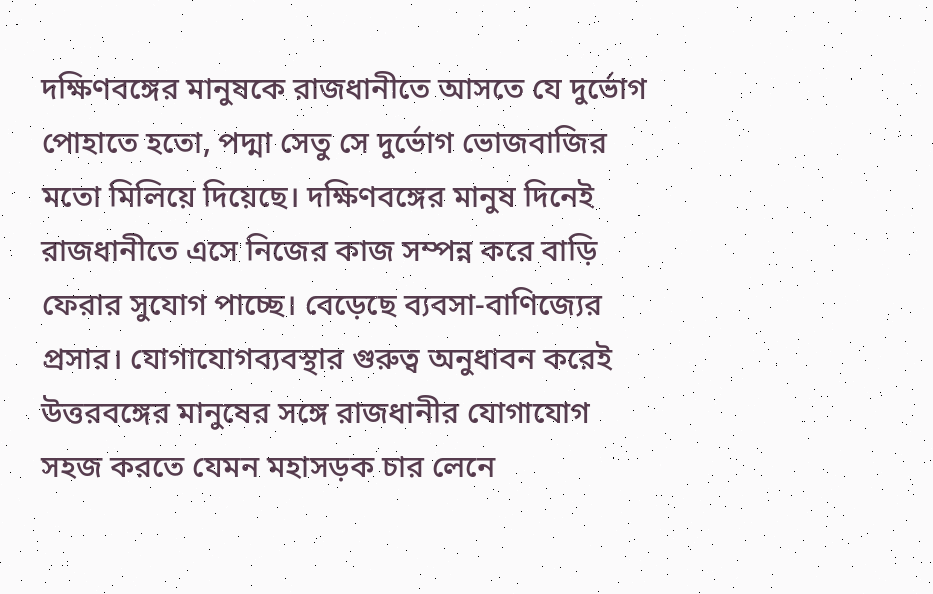দক্ষিণবঙ্গের মানুষকে রাজধানীতে আসতে যে দুর্ভোগ পোহাতে হতো, পদ্মা সেতু সে দুর্ভোগ ভোজবাজির মতো মিলিয়ে দিয়েছে। দক্ষিণবঙ্গের মানুষ দিনেই রাজধানীতে এসে নিজের কাজ সম্পন্ন করে বাড়ি ফেরার সুযোগ পাচ্ছে। বেড়েছে ব্যবসা-বাণিজ্যের প্রসার। যোগাযোগব্যবস্থার গুরুত্ব অনুধাবন করেই উত্তরবঙ্গের মানুষের সঙ্গে রাজধানীর যোগাযোগ সহজ করতে যেমন মহাসড়ক চার লেনে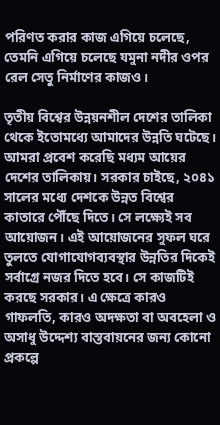পরিণত করার কাজ এগিয়ে চলেছে, তেমনি এগিয়ে চলেছে যমুনা নদীর ওপর রেল সেতু নির্মাণের কাজও।

তৃতীয় বিশ্বের উন্নয়নশীল দেশের তালিকা থেকে ইতোমধ্যে আমাদের উন্নতি ঘটেছে। আমরা প্রবেশ করেছি মধ্যম আয়ের দেশের তালিকায়। সরকার চাইছে, ২০৪১ সালের মধ্যে দেশকে উন্নত বিশ্বের কাতারে পৌঁছে দিতে। সে লক্ষ্যেই সব আয়োজন। এই আয়োজনের সুফল ঘরে তুলতে যোগাযোগব্যবস্থার উন্নতির দিকেই সর্বাগ্রে নজর দিতে হবে। সে কাজটিই করছে সরকার। এ ক্ষেত্রে কারও গাফলতি, কারও অদক্ষতা বা অবহেলা ও অসাধু উদ্দেশ্য বাস্তবায়নের জন্য কোনো প্রকল্পে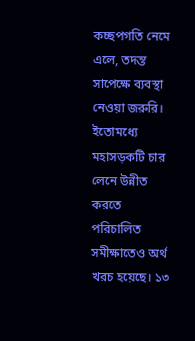কচ্ছপগতি নেমে এলে, তদন্ত সাপেক্ষে ব্যবস্থা নেওয়া জরুরি। ইতোমধ্যে মহাসড়কটি চার লেনে উন্নীত করতে পরিচালিত সমীক্ষাতেও অর্থ খরচ হয়েছে। ১৩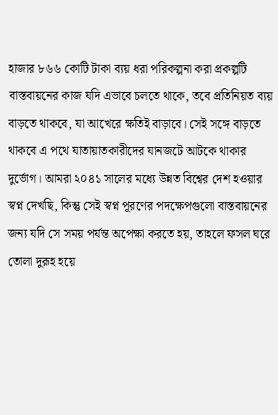হাজার ৮৬৬ কোটি টাকা ব্যয় ধরা পরিকল্পনা করা প্রকল্পটি বাস্তবায়নের কাজ যদি এভাবে চলতে থাকে, তবে প্রতিনিয়ত ব্যয় বাড়তে থাকবে, যা আখেরে ক্ষতিই বাড়াবে। সেই সঙ্গে বাড়তে থাকবে এ পথে যাতায়াতকারীদের যানজটে আটকে থাকার দুর্ভোগ। আমরা ২০৪১ সালের মধ্যে উন্নত বিশ্বের দেশ হওয়ার স্বপ্ন দেখছি, কিন্তু সেই স্বপ্ন পূরণের পদক্ষেপগুলো বাস্তবায়নের জন্য যদি সে সময় পর্যন্ত অপেক্ষা করতে হয়, তাহলে ফসল ঘরে তোলা দুরূহ হয়ে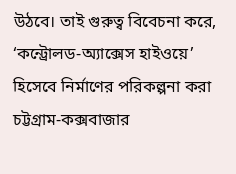উঠবে। তাই গুরুত্ব বিবেচনা করে, ‘কন্ট্রোলড-অ্যাক্সেস হাইওয়ে’ হিসেবে নির্মাণের পরিকল্পনা করা চট্টগ্রাম-কক্সবাজার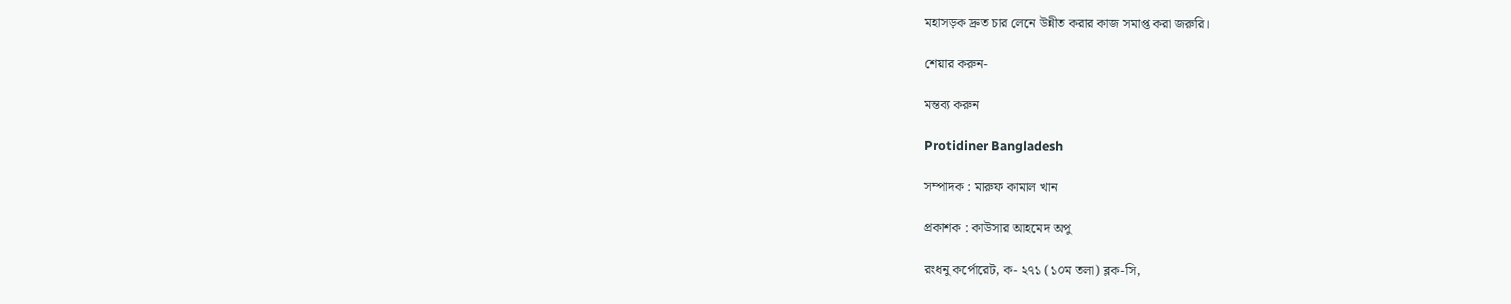মহাসড়ক দ্রুত চার লেনে উন্নীত করার কাজ সমাপ্ত করা জরুরি।

শেয়ার করুন-

মন্তব্য করুন

Protidiner Bangladesh

সম্পাদক : মারুফ কামাল খান

প্রকাশক : কাউসার আহমেদ অপু

রংধনু কর্পোরেট, ক- ২৭১ (১০ম তলা) ব্লক-সি,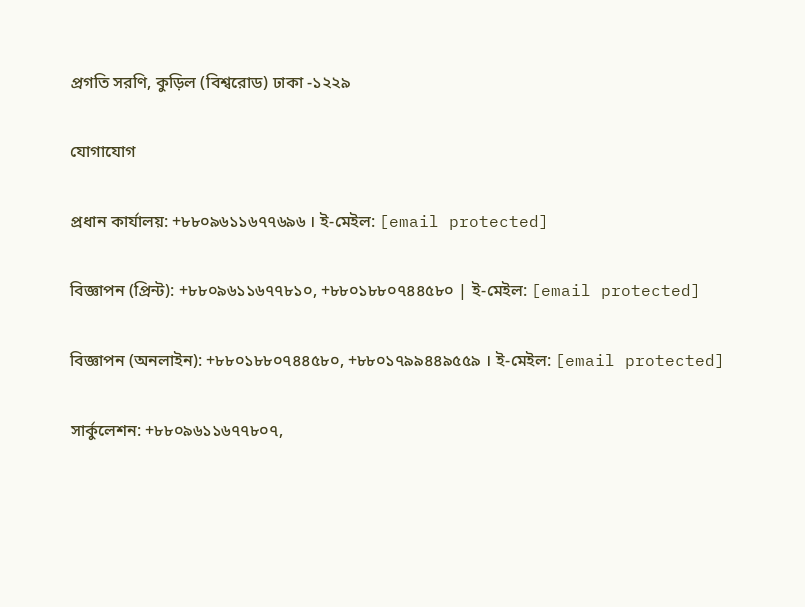প্রগতি সরণি, কুড়িল (বিশ্বরোড) ঢাকা -১২২৯

যোগাযোগ

প্রধান কার্যালয়: +৮৮০৯৬১১৬৭৭৬৯৬ । ই-মেইল: [email protected]

বিজ্ঞাপন (প্রিন্ট): +৮৮০৯৬১১৬৭৭৮১০, +৮৮০১৮৮০৭৪৪৫৮০ | ই-মেইল: [email protected]

বিজ্ঞাপন (অনলাইন): +৮৮০১৮৮০৭৪৪৫৮০, +৮৮০১৭৯৯৪৪৯৫৫৯ । ই-মেইল: [email protected]

সার্কুলেশন: +৮৮০৯৬১১৬৭৭৮০৭,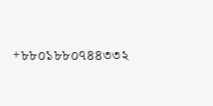+৮৮০১৮৮০৭৪৪৩৩২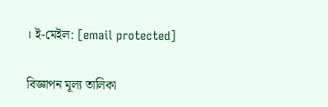। ই-মেইল: [email protected]

বিজ্ঞাপন মূল্য তালিকা